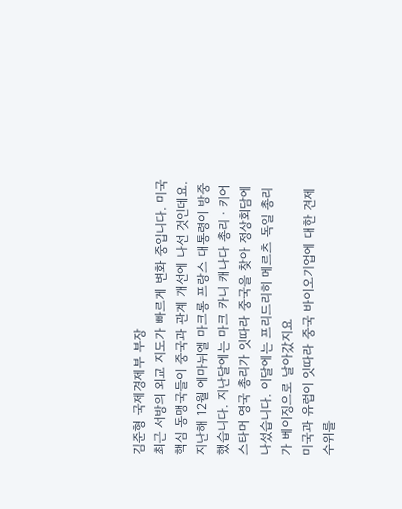김준형 국제경제부 부장
최근 서방의 외교 지도가 빠르게 변화 중입니다. 미국 핵심 동맹국들이 중국과 관계 개선에 나선 것인데요.
지난해 12월 에마뉘엘 마크롱 프랑스 대통령이 방중했습니다. 지난달에는 마크 카니 캐나다 총리ㆍ키어 스타머 영국 총리가 잇따라 중국을 찾아 정상회담에 나섰습니다. 이달에는 프리드리히 메르츠 독일 총리가 베이징으로 날아갔지요
미국과 유럽이 잇따라 중국 바이오기업에 대한 견제 수위를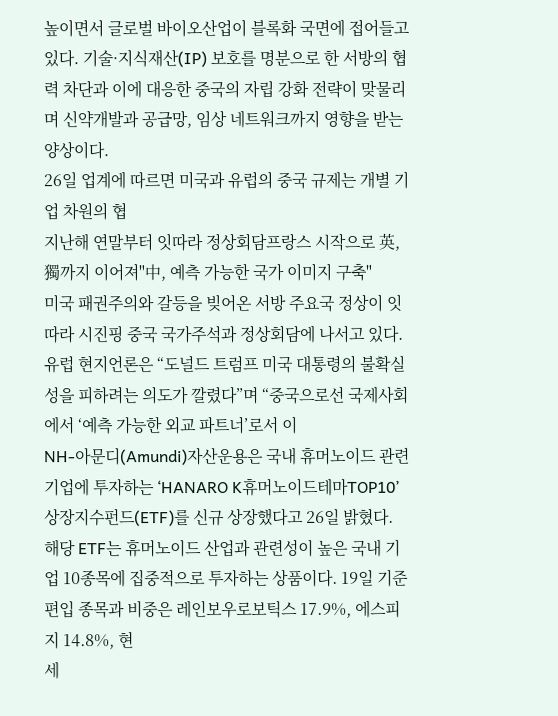높이면서 글로벌 바이오산업이 블록화 국면에 접어들고 있다. 기술·지식재산(IP) 보호를 명분으로 한 서방의 협력 차단과 이에 대응한 중국의 자립 강화 전략이 맞물리며 신약개발과 공급망, 임상 네트워크까지 영향을 받는 양상이다.
26일 업계에 따르면 미국과 유럽의 중국 규제는 개별 기업 차원의 협
지난해 연말부터 잇따라 정상회담프랑스 시작으로 英, 獨까지 이어져"中, 예측 가능한 국가 이미지 구축"
미국 패권주의와 갈등을 빚어온 서방 주요국 정상이 잇따라 시진핑 중국 국가주석과 정상회담에 나서고 있다. 유럽 현지언론은 “도널드 트럼프 미국 대통령의 불확실성을 피하려는 의도가 깔렸다”며 “중국으로선 국제사회에서 ‘예측 가능한 외교 파트너’로서 이
NH-아문디(Amundi)자산운용은 국내 휴머노이드 관련 기업에 투자하는 ‘HANARO K휴머노이드테마TOP10’ 상장지수펀드(ETF)를 신규 상장했다고 26일 밝혔다.
해당 ETF는 휴머노이드 산업과 관련성이 높은 국내 기업 10종목에 집중적으로 투자하는 상품이다. 19일 기준 편입 종목과 비중은 레인보우로보틱스 17.9%, 에스피지 14.8%, 현
세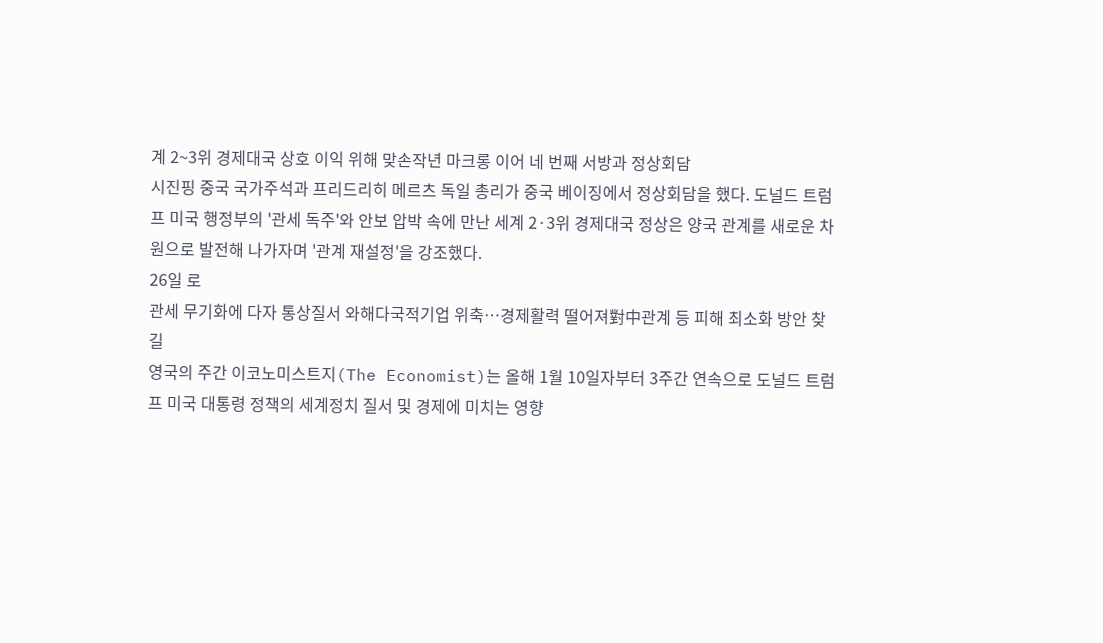계 2~3위 경제대국 상호 이익 위해 맞손작년 마크롱 이어 네 번째 서방과 정상회담
시진핑 중국 국가주석과 프리드리히 메르츠 독일 총리가 중국 베이징에서 정상회담을 했다. 도널드 트럼프 미국 행정부의 '관세 독주'와 안보 압박 속에 만난 세계 2·3위 경제대국 정상은 양국 관계를 새로운 차원으로 발전해 나가자며 '관계 재설정'을 강조했다.
26일 로
관세 무기화에 다자 통상질서 와해다국적기업 위축…경제활력 떨어져對中관계 등 피해 최소화 방안 찾길
영국의 주간 이코노미스트지(The Economist)는 올해 1월 10일자부터 3주간 연속으로 도널드 트럼프 미국 대통령 정책의 세계정치 질서 및 경제에 미치는 영향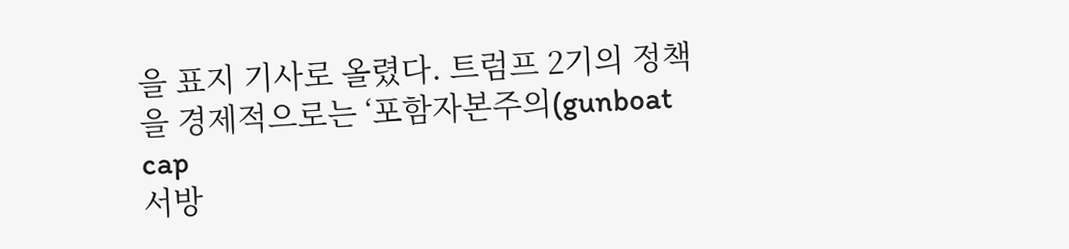을 표지 기사로 올렸다. 트럼프 2기의 정책을 경제적으로는 ‘포함자본주의(gunboat cap
서방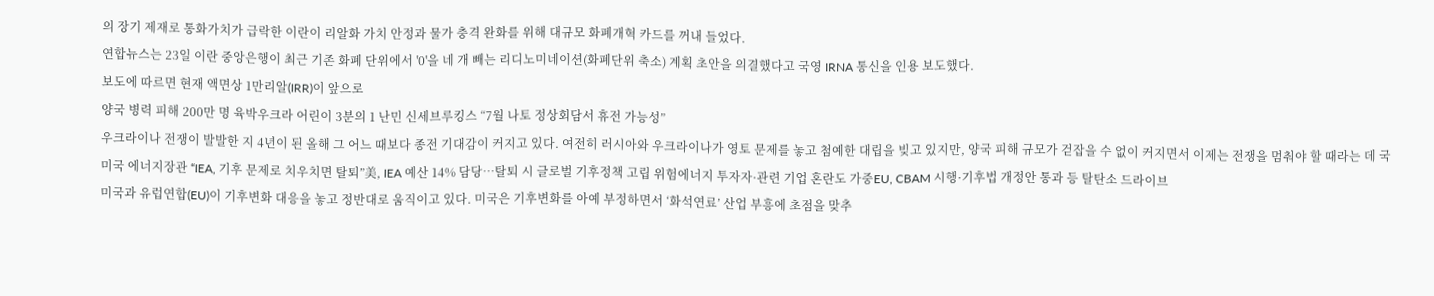의 장기 제재로 통화가치가 급락한 이란이 리알화 가치 안정과 물가 충격 완화를 위해 대규모 화폐개혁 카드를 꺼내 들었다.
연합뉴스는 23일 이란 중앙은행이 최근 기존 화폐 단위에서 '0'을 네 개 빼는 리디노미네이션(화폐단위 축소) 계획 초안을 의결했다고 국영 IRNA 통신을 인용 보도했다.
보도에 따르면 현재 액면상 1만리알(IRR)이 앞으로
양국 병력 피해 200만 명 육박우크라 어린이 3분의 1 난민 신세브루킹스 “7월 나토 정상회담서 휴전 가능성”
우크라이나 전쟁이 발발한 지 4년이 된 올해 그 어느 때보다 종전 기대감이 커지고 있다. 여전히 러시아와 우크라이나가 영토 문제를 놓고 첨예한 대립을 빚고 있지만, 양국 피해 규모가 걷잡을 수 없이 커지면서 이제는 전쟁을 멈춰야 할 때라는 데 국
미국 에너지장관 “IEA, 기후 문제로 치우치면 탈퇴”美, IEA 예산 14% 담당…탈퇴 시 글로벌 기후정책 고립 위험에너지 투자자·관련 기업 혼란도 가중EU, CBAM 시행·기후법 개정안 통과 등 탈탄소 드라이브
미국과 유럽연합(EU)이 기후변화 대응을 놓고 정반대로 움직이고 있다. 미국은 기후변화를 아예 부정하면서 ‘화석연료’ 산업 부흥에 초점을 맞추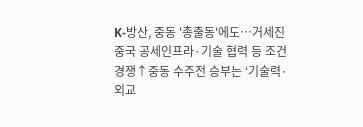K-방산, 중동 '총출동'에도…거세진 중국 공세인프라·기술 협력 등 조건 경쟁↑중동 수주전 승부는 ‘기술력·외교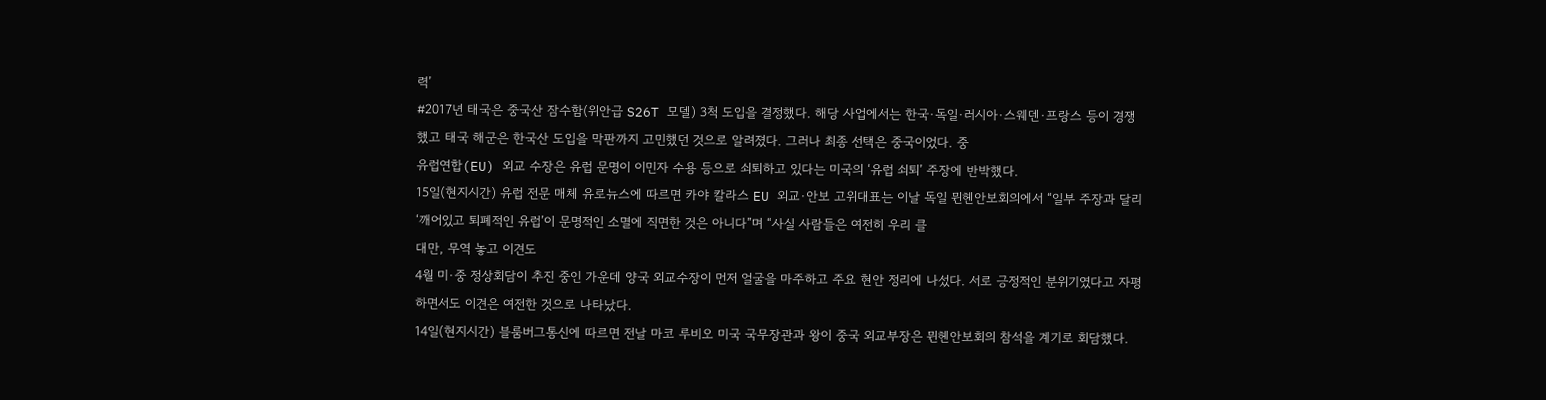력’
#2017년 태국은 중국산 잠수함(위안급 S26T 모델) 3척 도입을 결정했다. 해당 사업에서는 한국·독일·러시아·스웨덴·프랑스 등이 경쟁했고 태국 해군은 한국산 도입을 막판까지 고민했던 것으로 알려졌다. 그러나 최종 선택은 중국이었다. 중
유럽연합(EU) 외교 수장은 유럽 문명이 이민자 수용 등으로 쇠퇴하고 있다는 미국의 ‘유럽 쇠퇴’ 주장에 반박했다.
15일(현지시간) 유럽 전문 매체 유로뉴스에 따르면 카야 칼라스 EU 외교·안보 고위대표는 이날 독일 뮌헨안보회의에서 “일부 주장과 달리 ‘깨어있고 퇴폐적인 유럽’이 문명적인 소멸에 직면한 것은 아니다”며 “사실 사람들은 여전히 우리 클
대만, 무역 놓고 이견도
4월 미·중 정상회담이 추진 중인 가운데 양국 외교수장이 먼저 얼굴을 마주하고 주요 현안 정리에 나섰다. 서로 긍정적인 분위기였다고 자평하면서도 이견은 여전한 것으로 나타났다.
14일(현지시간) 블룸버그통신에 따르면 전날 마코 루비오 미국 국무장관과 왕이 중국 외교부장은 뮌헨안보회의 참석을 계기로 회담했다.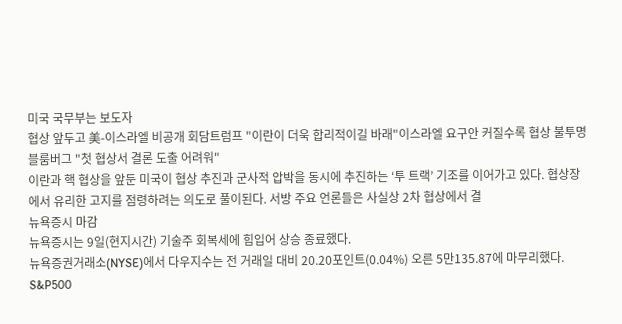미국 국무부는 보도자
협상 앞두고 美-이스라엘 비공개 회담트럼프 "이란이 더욱 합리적이길 바래"이스라엘 요구안 커질수록 협상 불투명블룸버그 "첫 협상서 결론 도출 어려워"
이란과 핵 협상을 앞둔 미국이 협상 추진과 군사적 압박을 동시에 추진하는 ‘투 트랙’ 기조를 이어가고 있다. 협상장에서 유리한 고지를 점령하려는 의도로 풀이된다. 서방 주요 언론들은 사실상 2차 협상에서 결
뉴욕증시 마감
뉴욕증시는 9일(현지시간) 기술주 회복세에 힘입어 상승 종료했다.
뉴욕증권거래소(NYSE)에서 다우지수는 전 거래일 대비 20.20포인트(0.04%) 오른 5만135.87에 마무리했다. S&P500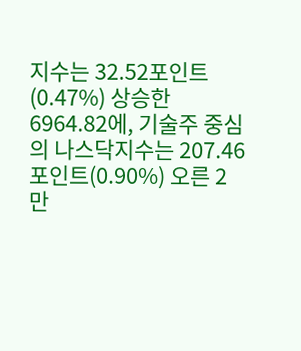지수는 32.52포인트(0.47%) 상승한 6964.82에, 기술주 중심의 나스닥지수는 207.46포인트(0.90%) 오른 2만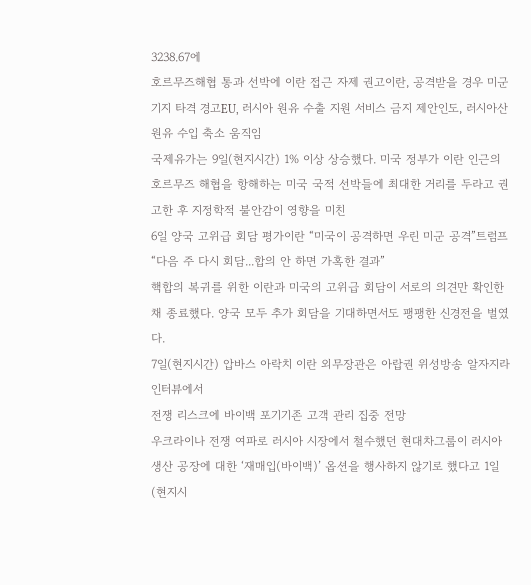3238.67에
호르무즈해협 통과 선박에 이란 접근 자제 권고이란, 공격받을 경우 미군 기지 타격 경고EU, 러시아 원유 수출 지원 서비스 금지 제안인도, 러시아산 원유 수입 축소 움직임
국제유가는 9일(현지시간) 1% 이상 상승했다. 미국 정부가 이란 인근의 호르무즈 해협을 항해하는 미국 국적 선박들에 최대한 거리를 두라고 권고한 후 지정학적 불안감이 영향을 미친
6일 양국 고위급 회담 평가이란 “미국이 공격하면 우린 미군 공격”트럼프 “다음 주 다시 회담...합의 안 하면 가혹한 결과”
핵합의 복귀를 위한 이란과 미국의 고위급 회담이 서로의 의견만 확인한 채 종료했다. 양국 모두 추가 회담을 기대하면서도 팽팽한 신경전을 벌였다.
7일(현지시간) 압바스 아락치 이란 외무장관은 아랍권 위성방송 알자지라 인터뷰에서
전쟁 리스크에 바이백 포기기존 고객 관리 집중 전망
우크라이나 전쟁 여파로 러시아 시장에서 철수했던 현대차그룹이 러시아 생산 공장에 대한 ‘재매입(바이백)’ 옵션을 행사하지 않기로 했다고 1일(현지시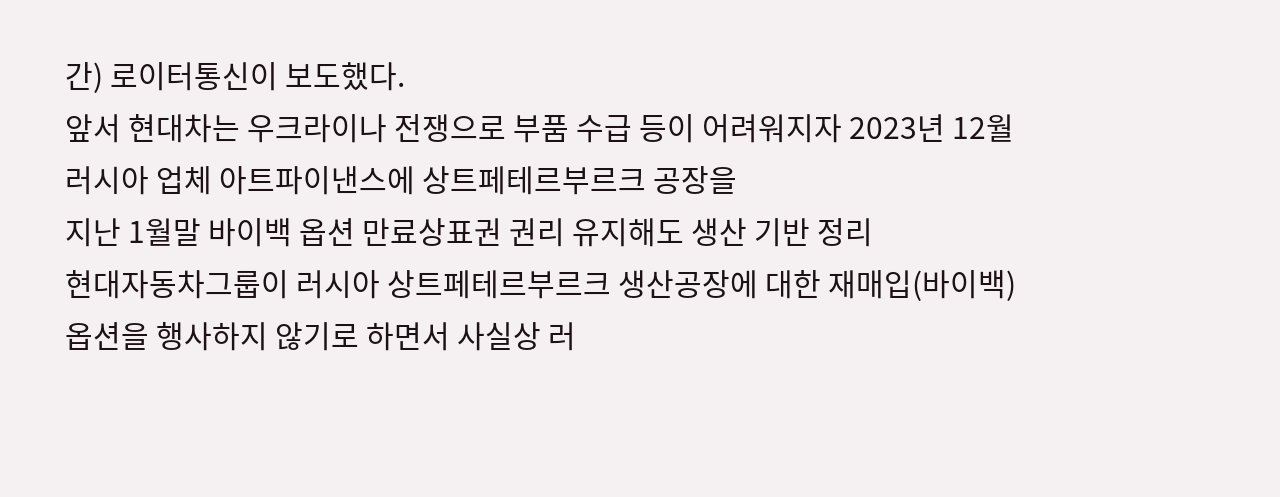간) 로이터통신이 보도했다.
앞서 현대차는 우크라이나 전쟁으로 부품 수급 등이 어려워지자 2023년 12월 러시아 업체 아트파이낸스에 상트페테르부르크 공장을
지난 1월말 바이백 옵션 만료상표권 권리 유지해도 생산 기반 정리
현대자동차그룹이 러시아 상트페테르부르크 생산공장에 대한 재매입(바이백) 옵션을 행사하지 않기로 하면서 사실상 러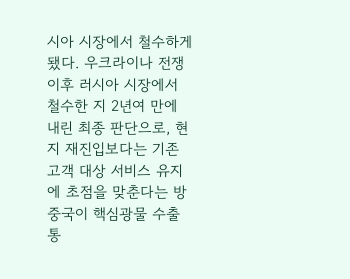시아 시장에서 철수하게 됐다. 우크라이나 전쟁 이후 러시아 시장에서 철수한 지 2년여 만에 내린 최종 판단으로, 현지 재진입보다는 기존 고객 대상 서비스 유지에 초점을 맞춘다는 방
중국이 핵심광물 수출 통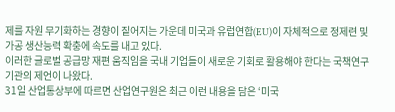제를 자원 무기화하는 경향이 짙어지는 가운데 미국과 유럽연합(EU)이 자체적으로 정제련 및 가공 생산능력 확충에 속도를 내고 있다.
이러한 글로벌 공급망 재편 움직임을 국내 기업들이 새로운 기회로 활용해야 한다는 국책연구기관의 제언이 나왔다.
31일 산업통상부에 따르면 산업연구원은 최근 이런 내용을 담은 ‘미국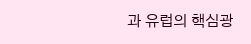과 유럽의 핵심광